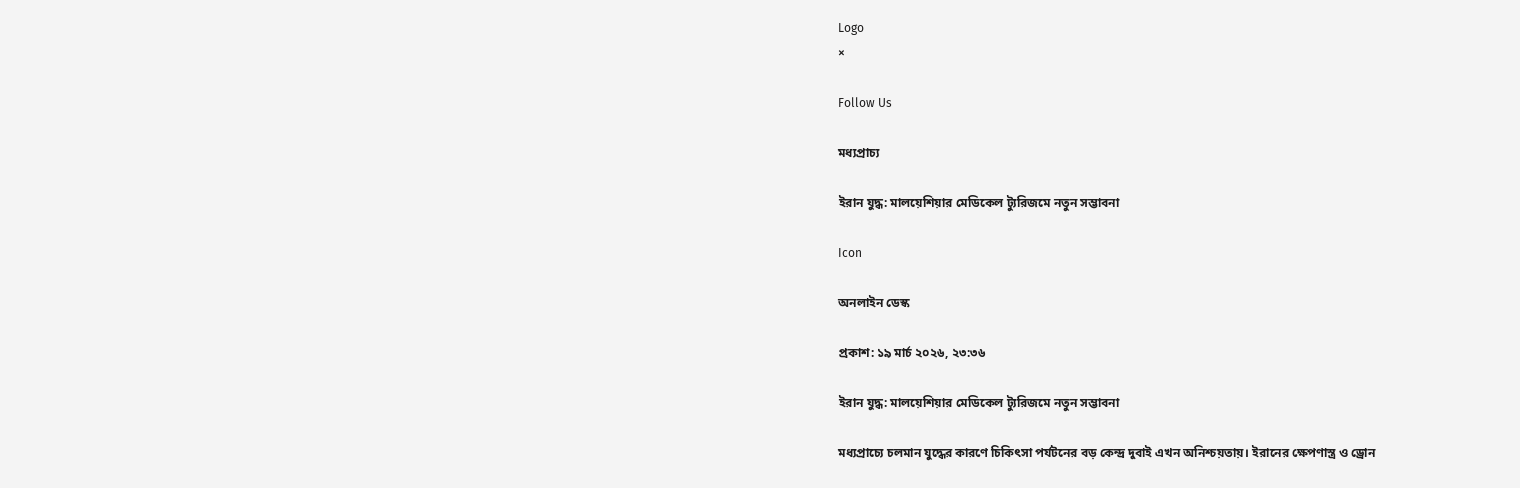Logo
×

Follow Us

মধ্যপ্রাচ্য

ইরান যুদ্ধ: মালয়েশিয়ার মেডিকেল ট্যুরিজমে নতুন সম্ভাবনা

Icon

অনলাইন ডেস্ক

প্রকাশ: ১৯ মার্চ ২০২৬, ২৩:৩৬

ইরান যুদ্ধ: মালয়েশিয়ার মেডিকেল ট্যুরিজমে নতুন সম্ভাবনা

মধ্যপ্রাচ্যে চলমান যুদ্ধের কারণে চিকিৎসা পর্যটনের বড় কেন্দ্র দুবাই এখন অনিশ্চয়তায়। ইরানের ক্ষেপণাস্ত্র ও ড্রোন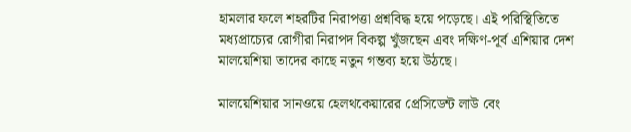হামলার ফলে শহরটির নিরাপত্তা প্রশ্নবিদ্ধ হয়ে পড়েছে। এই পরিস্থিতিতে মধ্যপ্রাচ্যের রোগীরা নিরাপদ বিকল্প খুঁজছেন এবং দক্ষিণ-পূর্ব এশিয়ার দেশ মালয়েশিয়া তাদের কাছে নতুন গন্তব্য হয়ে উঠছে।

মালয়েশিয়ার সানওয়ে হেলথকেয়ারের প্রেসিডেন্ট লাউ বেং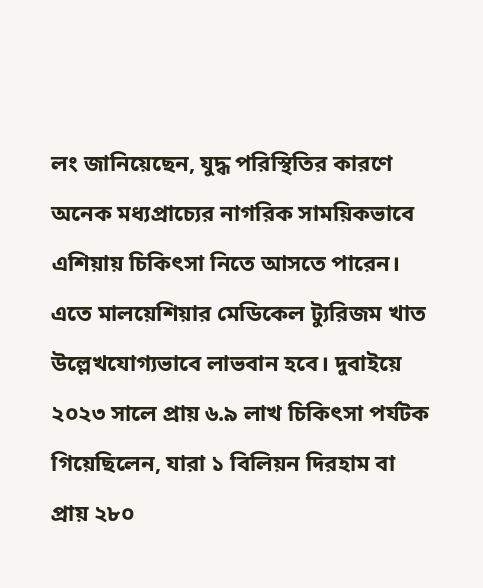লং জানিয়েছেন, যুদ্ধ পরিস্থিতির কারণে অনেক মধ্যপ্রাচ্যের নাগরিক সাময়িকভাবে এশিয়ায় চিকিৎসা নিতে আসতে পারেন। এতে মালয়েশিয়ার মেডিকেল ট্যুরিজম খাত উল্লেখযোগ্যভাবে লাভবান হবে। দুবাইয়ে ২০২৩ সালে প্রায় ৬.৯ লাখ চিকিৎসা পর্যটক গিয়েছিলেন, যারা ১ বিলিয়ন দিরহাম বা প্রায় ২৮০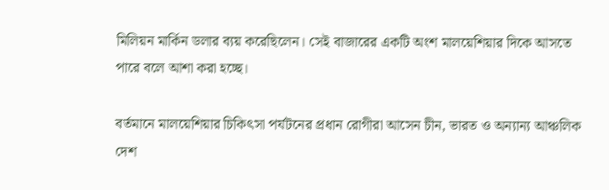মিলিয়ন মার্কিন ডলার ব্যয় করেছিলেন। সেই বাজারের একটি অংশ মালয়েশিয়ার দিকে আসতে পারে বলে আশা করা হচ্ছে।

বর্তমানে মালয়েশিয়ার চিকিৎসা পর্যটনের প্রধান রোগীরা আসেন চীন, ভারত ও অন্যান্য আঞ্চলিক দেশ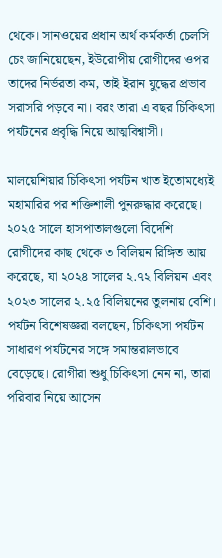থেকে। সানওয়ের প্রধান অর্থ কর্মকর্তা চেলসি চেং জানিয়েছেন, ইউরোপীয় রোগীদের ওপর তাদের নির্ভরতা কম, তাই ইরান যুদ্ধের প্রভাব সরাসরি পড়বে না। বরং তারা এ বছর চিকিৎসা পর্যটনের প্রবৃদ্ধি নিয়ে আত্মবিশ্বাসী।

মালয়েশিয়ার চিকিৎসা পর্যটন খাত ইতোমধ্যেই মহামারির পর শক্তিশালী পুনরুদ্ধার করেছে। ২০২৫ সালে হাসপাতালগুলো বিদেশি রোগীদের কাছ থেকে ৩ বিলিয়ন রিঙ্গিত আয় করেছে, যা ২০২৪ সালের ২.৭২ বিলিয়ন এবং ২০২৩ সালের ২.২৫ বিলিয়নের তুলনায় বেশি। পর্যটন বিশেষজ্ঞরা বলছেন, চিকিৎসা পর্যটন সাধারণ পর্যটনের সঙ্গে সমান্তরালভাবে বেড়েছে। রোগীরা শুধু চিকিৎসা নেন না, তারা পরিবার নিয়ে আসেন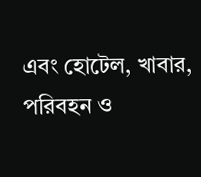এবং হোটেল, খাবার, পরিবহন ও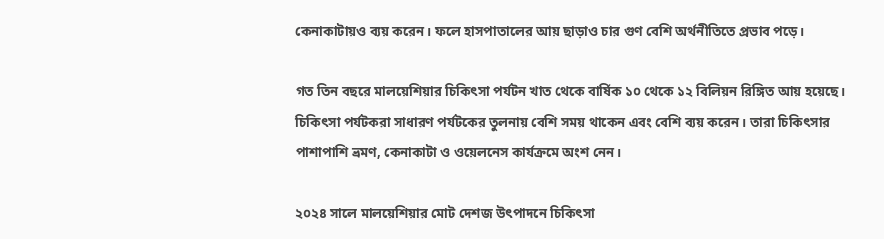কেনাকাটায়ও ব্যয় করেন। ফলে হাসপাতালের আয় ছাড়াও চার গুণ বেশি অর্থনীতিতে প্রভাব পড়ে।

গত তিন বছরে মালয়েশিয়ার চিকিৎসা পর্যটন খাত থেকে বার্ষিক ১০ থেকে ১২ বিলিয়ন রিঙ্গিত আয় হয়েছে। চিকিৎসা পর্যটকরা সাধারণ পর্যটকের তুলনায় বেশি সময় থাকেন এবং বেশি ব্যয় করেন। তারা চিকিৎসার পাশাপাশি ভ্রমণ, কেনাকাটা ও ওয়েলনেস কার্যক্রমে অংশ নেন।

২০২৪ সালে মালয়েশিয়ার মোট দেশজ উৎপাদনে চিকিৎসা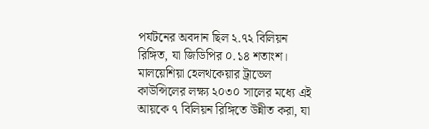পর্যটনের অবদান ছিল ২.৭২ বিলিয়ন রিঙ্গিত, যা জিডিপির ০.১৪ শতাংশ। মালয়েশিয়া হেলথকেয়ার ট্রাভেল কাউন্সিলের লক্ষ্য ২০৩০ সালের মধ্যে এই আয়কে ৭ বিলিয়ন রিঙ্গিতে উন্নীত করা, যা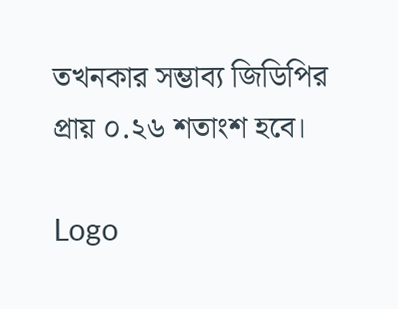তখনকার সম্ভাব্য জিডিপির প্রায় ০.২৬ শতাংশ হবে।

Logo